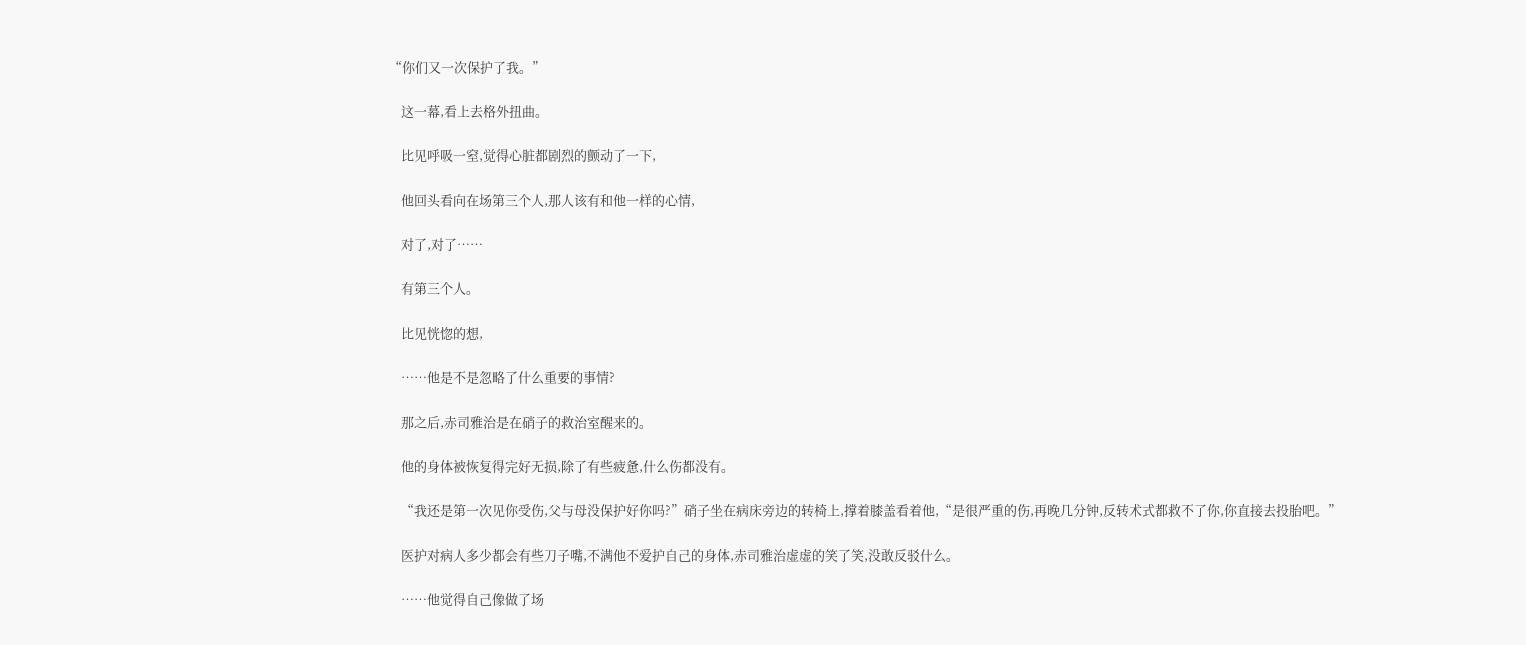“你们又一次保护了我。”

    这一幕,看上去格外扭曲。

    比见呼吸一窒,觉得心脏都剧烈的颤动了一下,

    他回头看向在场第三个人,那人该有和他一样的心情,

    对了,对了……

    有第三个人。

    比见恍惚的想,

    ……他是不是忽略了什么重要的事情?

    那之后,赤司雅治是在硝子的救治室醒来的。

    他的身体被恢复得完好无损,除了有些疲惫,什么伤都没有。

    “我还是第一次见你受伤,父与母没保护好你吗?”硝子坐在病床旁边的转椅上,撑着膝盖看着他,“是很严重的伤,再晚几分钟,反转术式都救不了你,你直接去投胎吧。”

    医护对病人多少都会有些刀子嘴,不满他不爱护自己的身体,赤司雅治虚虚的笑了笑,没敢反驳什么。

    ……他觉得自己像做了场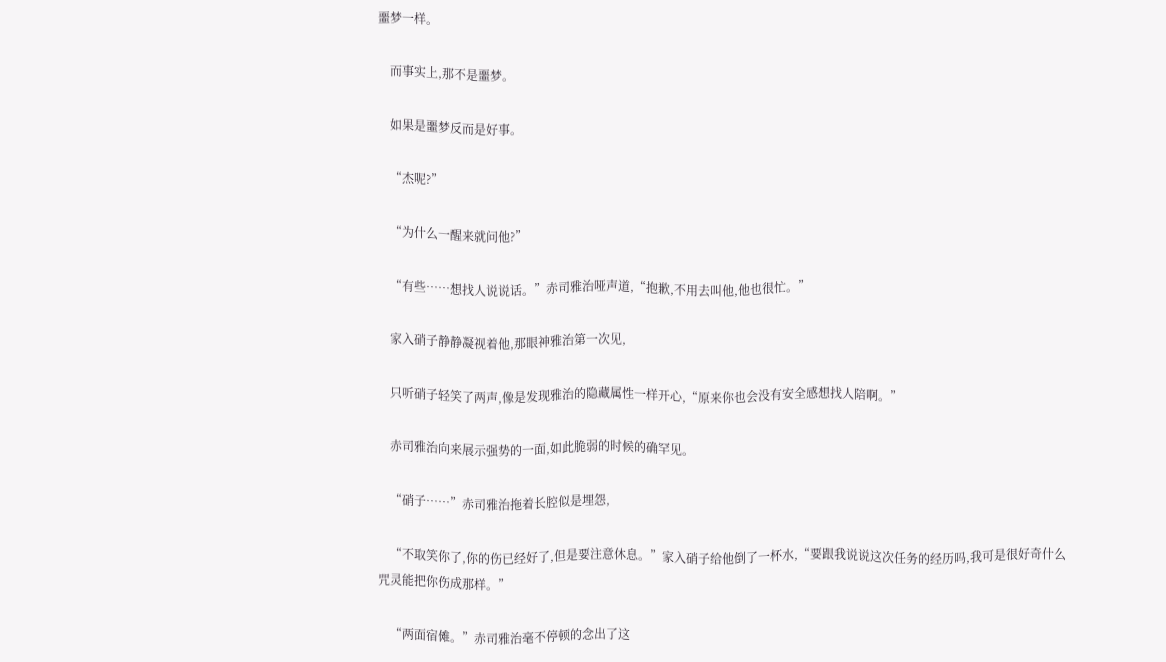噩梦一样。

    而事实上,那不是噩梦。

    如果是噩梦反而是好事。

    “杰呢?”

    “为什么一醒来就问他?”

    “有些……想找人说说话。”赤司雅治哑声道,“抱歉,不用去叫他,他也很忙。”

    家入硝子静静凝视着他,那眼神雅治第一次见,

    只听硝子轻笑了两声,像是发现雅治的隐藏属性一样开心,“原来你也会没有安全感想找人陪啊。”

    赤司雅治向来展示强势的一面,如此脆弱的时候的确罕见。

    “硝子……”赤司雅治拖着长腔似是埋怨,

    “不取笑你了,你的伤已经好了,但是要注意休息。”家入硝子给他倒了一杯水,“要跟我说说这次任务的经历吗,我可是很好奇什么咒灵能把你伤成那样。”

    “两面宿傩。”赤司雅治毫不停顿的念出了这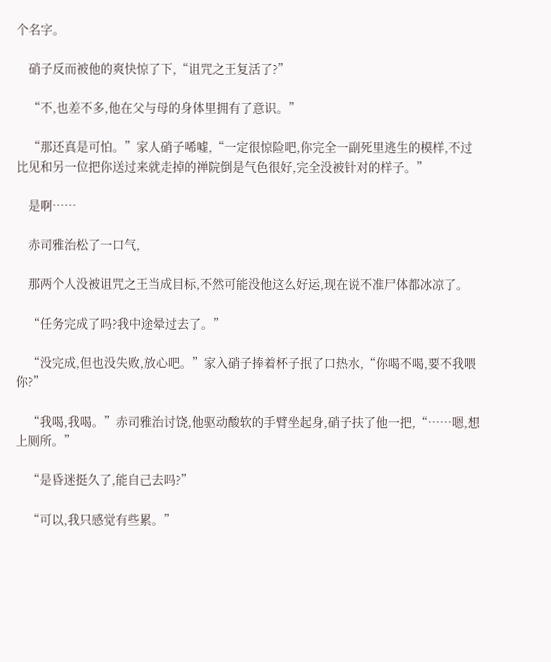个名字。

    硝子反而被他的爽快惊了下,“诅咒之王复活了?”

    “不,也差不多,他在父与母的身体里拥有了意识。”

    “那还真是可怕。”家人硝子唏嘘,“一定很惊险吧,你完全一副死里逃生的模样,不过比见和另一位把你送过来就走掉的禅院倒是气色很好,完全没被针对的样子。”

    是啊……

    赤司雅治松了一口气,

    那两个人没被诅咒之王当成目标,不然可能没他这么好运,现在说不准尸体都冰凉了。

    “任务完成了吗?我中途晕过去了。”

    “没完成,但也没失败,放心吧。”家入硝子捧着杯子抿了口热水,“你喝不喝,要不我喂你?”

    “我喝,我喝。”赤司雅治讨饶,他驱动酸软的手臂坐起身,硝子扶了他一把,“……嗯,想上厕所。”

    “是昏迷挺久了,能自己去吗?”

    “可以,我只感觉有些累。”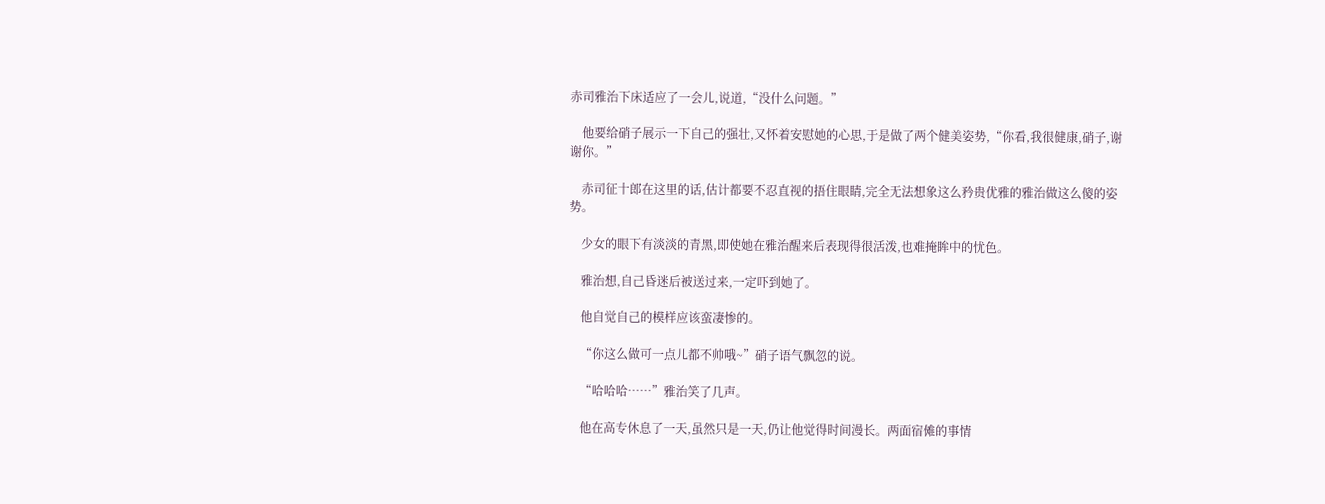赤司雅治下床适应了一会儿,说道,“没什么问题。”

    他要给硝子展示一下自己的强壮,又怀着安慰她的心思,于是做了两个健美姿势,“你看,我很健康,硝子,谢谢你。”

    赤司征十郎在这里的话,估计都要不忍直视的捂住眼睛,完全无法想象这么矜贵优雅的雅治做这么傻的姿势。

    少女的眼下有淡淡的青黑,即使她在雅治醒来后表现得很活泼,也难掩眸中的忧色。

    雅治想,自己昏迷后被送过来,一定吓到她了。

    他自觉自己的模样应该蛮凄惨的。

    “你这么做可一点儿都不帅哦~”硝子语气飘忽的说。

    “哈哈哈……”雅治笑了几声。

    他在高专休息了一天,虽然只是一天,仍让他觉得时间漫长。两面宿傩的事情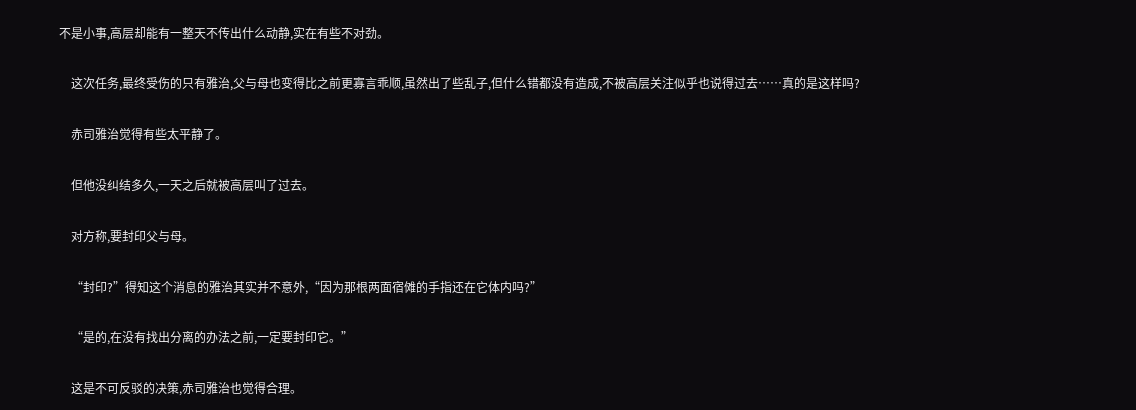不是小事,高层却能有一整天不传出什么动静,实在有些不对劲。

    这次任务,最终受伤的只有雅治,父与母也变得比之前更寡言乖顺,虽然出了些乱子,但什么错都没有造成,不被高层关注似乎也说得过去……真的是这样吗?

    赤司雅治觉得有些太平静了。

    但他没纠结多久,一天之后就被高层叫了过去。

    对方称,要封印父与母。

    “封印?”得知这个消息的雅治其实并不意外,“因为那根两面宿傩的手指还在它体内吗?”

    “是的,在没有找出分离的办法之前,一定要封印它。”

    这是不可反驳的决策,赤司雅治也觉得合理。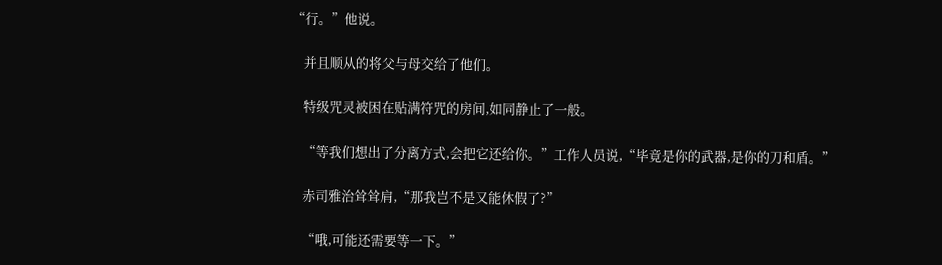“行。”他说。

    并且顺从的将父与母交给了他们。

    特级咒灵被困在贴满符咒的房间,如同静止了一般。

    “等我们想出了分离方式,会把它还给你。”工作人员说,“毕竟是你的武器,是你的刀和盾。”

    赤司雅治耸耸肩,“那我岂不是又能休假了?”

    “哦,可能还需要等一下。”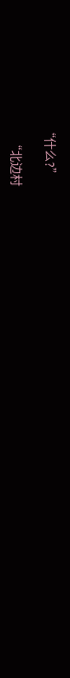“什么?”

    “北边村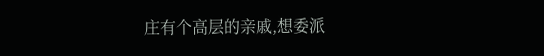庄有个高层的亲戚,想委派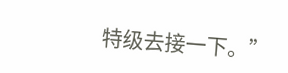特级去接一下。”